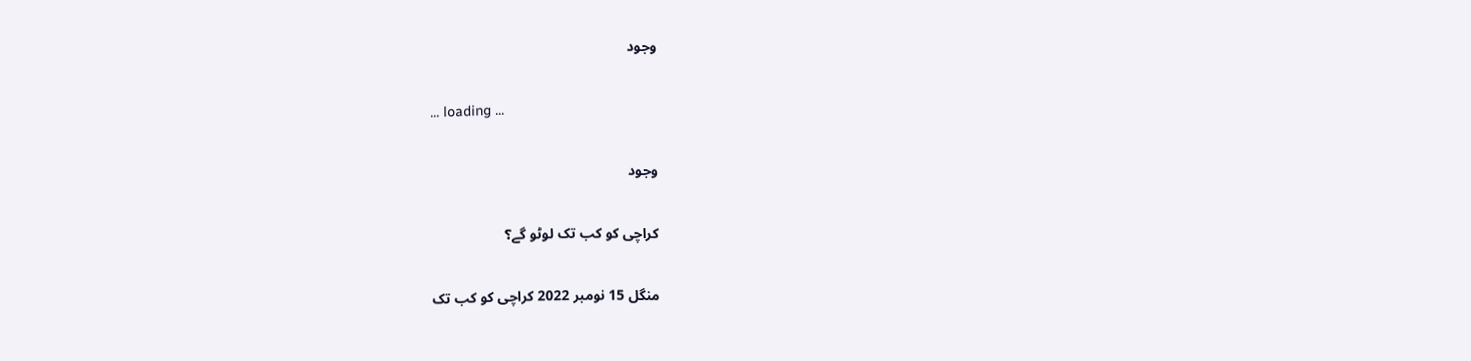وجود

... loading ...

وجود

کراچی کو کب تک لوٹو گے؟

منگل 15 نومبر 2022 کراچی کو کب تک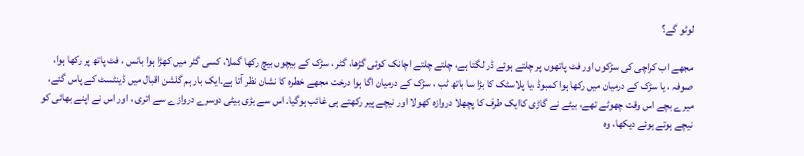لوٹو گے؟

مجھے اب کراچی کی سڑکوں اور فٹ پاتھوں پر چلتے ہوئے ڈر لگتا ہے، چلتے چلتے اچانک کوئی گڑھا، گٹر ، سڑک کے بیچوں بیچ رکھا گملا، کسی گٹر میں کھڑا ہوا بانس ، فٹ پاتھ پر رکھا ہوا، صوفہ ، یا سڑک کے درمیان میں رکھا ہوا کمبوڈ ،یا پلاسٹک کا بڑا سا باتھ ٹب ، سڑک کے درمیان اگا ہوا درخت مجھے خطرہ کا نشان نظر آتا ہے۔ایک بار ہم گلشن اقبال میں ڈینٹسٹ کے پاس گئے، میرے بچے اس وقت چھوٹے تھے، بیٹے نے گاڑی کاایک طرف کا پچھلا دروازہ کھولا اور نیچے پیر رکھتے ہی غائب ہوگیا۔ اس سے بڑی بیٹی دوسرے دروازے سے اتری ، اور اس نے اپنے بھائی کو نیچے ہوتے ہوئے دیکھا، وہ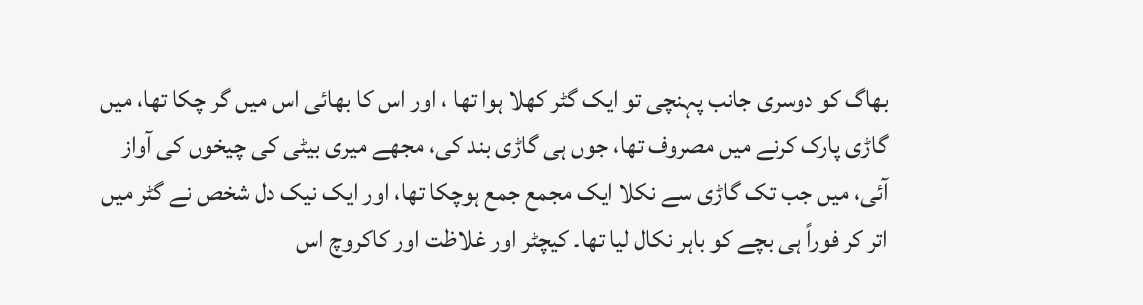بھاگ کو دوسری جانب پہنچی تو ایک گٹر کھلا ہوا تھا ، اور اس کا بھائی اس میں گر چکا تھا، میں گاڑی پارک کرنے میں مصروف تھا، جوں ہی گاڑی بند کی، مجھے میری بیٹی کی چیخوں کی آواز آئی، میں جب تک گاڑی سے نکلا ایک مجمع جمع ہوچکا تھا، اور ایک نیک دل شخص نے گٹر میں اتر کر فوراً ہی بچے کو باہر نکال لیا تھا۔ کیچٹر اور غلاظت اور کاکروچ اس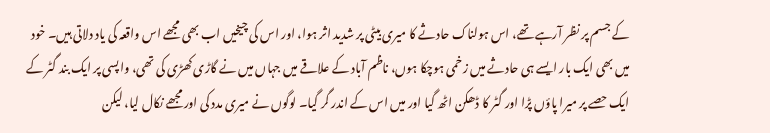کے جسم پر نظر آرہے تھے، اس ہولناک حادثے کا میری بیٹی پر شدید اثر ہوا، اور اس کی چیخیں اب بھی مجھے اس واقعہ کی یاد دلاتی ہیں۔ خود میں بھی ایک بار ایسے ہی حادثے میں زخمی ہوچکا ہوں، ناظم آباد کے علاقے میں جہاں میں نے گاڑی کھڑی کی تھی، واپسی پر ایک بند گٹر کے ایک حصے پر میرا پاؤں پڑا اور گٹر کا ڈھکن اٹھ گیا اور میں اس کے اندر گر گیا۔ لوگوں نے میری مدد کی اور مجھے نکال لیا، لیکن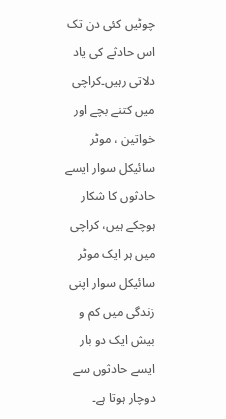چوٹیں کئی دن تک اس حادثے کی یاد دلاتی رہیں۔کراچی میں کتنے بچے اور خواتین ، موٹر سائیکل سوار ایسے حادثوں کا شکار ہوچکے ہیں، کراچی میں ہر ایک موٹر سائیکل سوار اپنی زندگی میں کم و بیش ایک دو بار ایسے حادثوں سے دوچار ہوتا ہے۔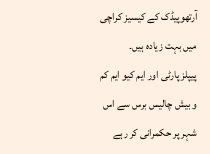آرتھوپیڈک کے کیسیز کراچی میں بہت زیادہ ہیں۔
پیپلز پارٹی اور ایم کیو ایم کم و بیش چالیس برس سے اس شہر پر حکمرانی کر رہے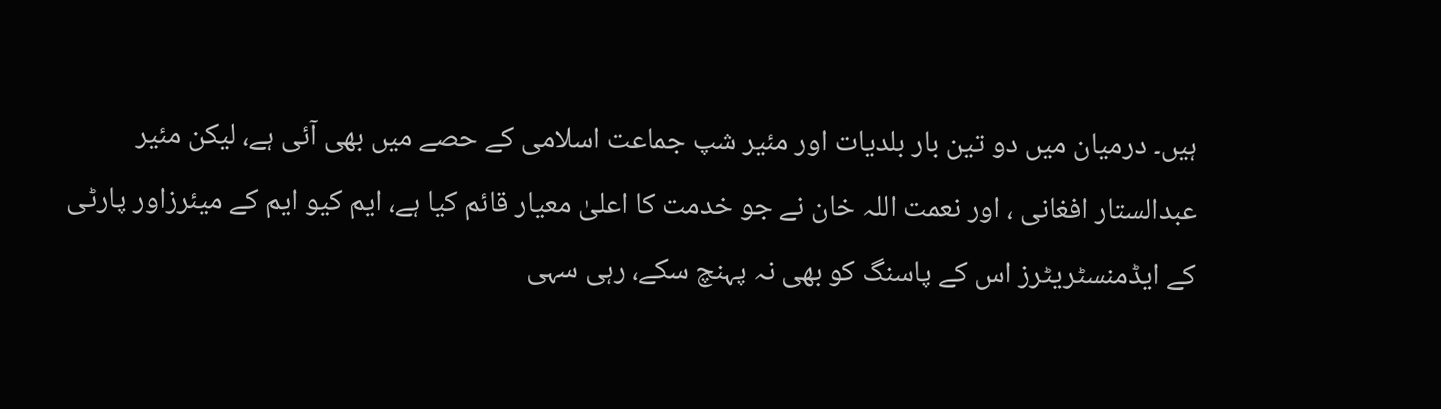ہیں۔ درمیان میں دو تین بار بلدیات اور مئیر شپ جماعت اسلامی کے حصے میں بھی آئی ہے، لیکن مئیر عبدالستار افغانی ، اور نعمت اللہ خان نے جو خدمت کا اعلیٰ معیار قائم کیا ہے، ایم کیو ایم کے میئرزاور پارٹی کے ایڈمنسٹریٹرز اس کے پاسنگ کو بھی نہ پہنچ سکے، رہی سہی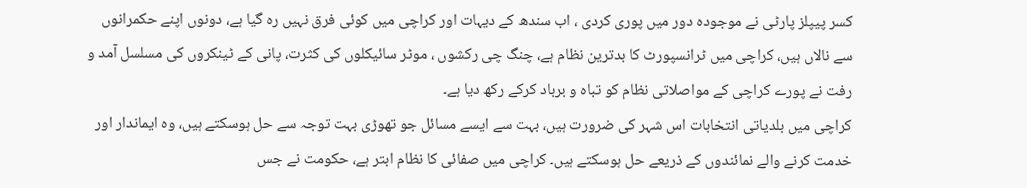کسر پیپلز پارٹی نے موجودہ دور میں پوری کردی ، اب سندھ کے دیہات اور کراچی میں کوئی فرق نہیں رہ گیا ہے، دونوں اپنے حکمرانوں سے نالاں ہیں، کراچی میں ٹرانسپورٹ کا بدترین نظام ہے، چنگ چی رکشوں ، موٹر سائیکلوں کی کثرت، پانی کے ٹینکروں کی مسلسل آمد و رفت نے پورے کراچی کے مواصلاتی نظام کو تباہ و برباد کرکے رکھ دیا ہے۔
کراچی میں بلدیاتی انتخابات اس شہر کی ضرورت ہیں، بہت سے ایسے مسائل جو تھوڑی بہت توجہ سے حل ہوسکتے ہیں، وہ ایماندار اور خدمت کرنے والے نمائندوں کے ذریعے حل ہوسکتے ہیں۔ کراچی میں صفائی کا نظام ابتر ہے، حکومت نے جس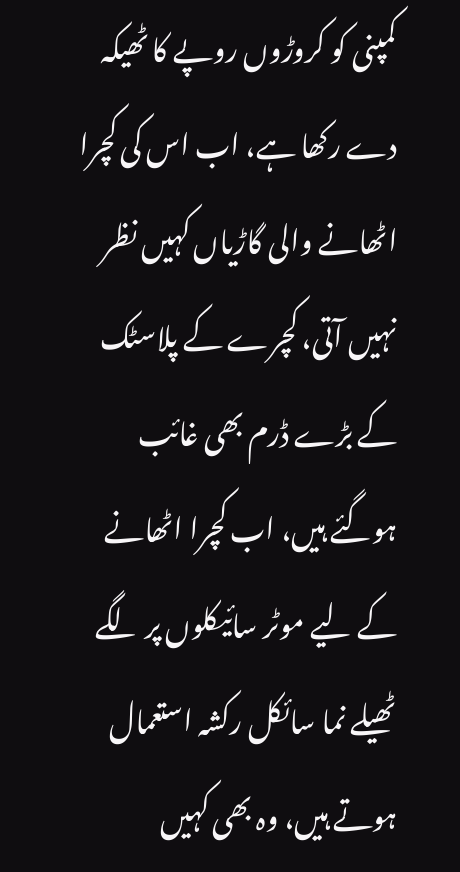کمپنی کو کروڑوں روپے کا ٹھیکہ دے رکھا ہے، اب اس کی کچرا اٹھانے والی گاڑیاں کہیں نظر نہیں آتی، کچرے کے پلاسٹک کے بڑے ڈرم بھی غائب ہوگئے ہیں، اب کچرا اٹھانے کے لیے موٹر سائیکلوں پر لگے ٹھیلے نما سائکل رکشہ استعمال ہوتے ہیں، وہ بھی کہیں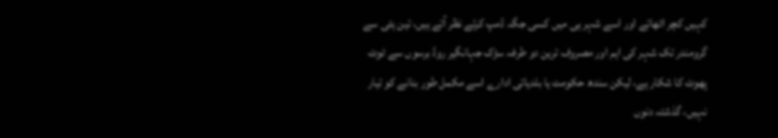کہیں کچر اٹھاتے اور اسے شہر ہی میں کسی جگہ ڈمپ کرتے نظر آتے ہیں، تین ہٹی سے گرومندر تک شہر کی اہم اور مصروف ترین دو طرفہ سڑک جہانگیر روڈ برسوں سے ٹوٹ پھوٹ کا شکار ہے، لیکن سندھ حکومت یا بلدیاتی ادارے اسے مکمل طور بنانے کو تیار نہیں، گذشتہ دنوں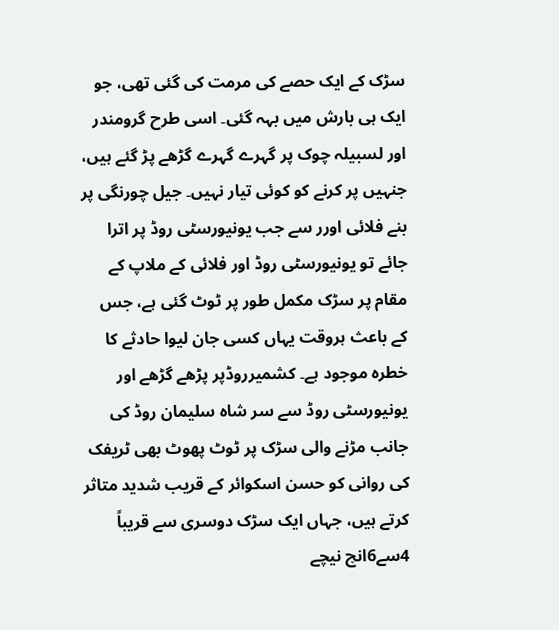سڑک کے ایک حصے کی مرمت کی گئی تھی، جو ایک ہی بارش میں بہہ گئی۔ اسی طرح گرومندر اور لسبیلہ چوک پر گہرے گہرے گڑھے پڑ گئے ہیں، جنہیں پر کرنے کو کوئی تیار نہیں۔ جیل چورنگی پر بنے فلائی اورر سے جب یونیورسٹی روڈ پر اترا جائے تو یونیورسٹی روڈ اور فلائی کے ملاپ کے مقام پر سڑک مکمل طور پر ٹوٹ گئی ہے، جس کے باعث ہروقت یہاں کسی جان لیوا حادثے کا خطرہ موجود ہے۔ کشمیرروڈپر پڑھے گڑھے اور یونیورسٹی روڈ سے سر شاہ سلیمان روڈ کی جانب مڑنے والی سڑک پر ٹوٹ پھوٹ بھی ٹریفک کی روانی کو حسن اسکوائر کے قریب شدید متاثر کرتے ہیں، جہاں ایک سڑک دوسری سے قریباً 4سے6انچ نیچے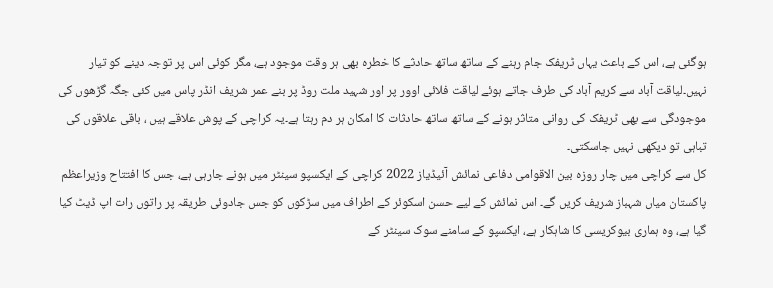ہوگئی ہے، اس کے باعث یہاں ٹریفک جام رہنے کے ساتھ ساتھ حادثے کا خطرہ بھی ہر وقت موجود ہے، مگر کوئی اس پر توجہ دینے کو تیار نہیں۔لیاقت آباد سے کریم آباد کی طرف جاتے ہوئے لیاقت فلائی اوور پر اور شہید ملت روڈ پر بنے عمر شریف انڈر پاس میں کئی جگہ گڑھوں کی موجودگی سے بھی ٹریفک کی روانی متاثر ہونے کے ساتھ ساتھ حادثات کا امکان ہر دم رہتا ہے۔یہ کراچی کے پوش علاقے ہیں ، باقی علاقوں کی تباہی تو دیکھی نہیں جاسکتی۔
کل سے کراچی میں چار روزہ بین الاقوامی دفاعی نمائش آئیڈیاز 2022 کراچی کے ایکسپو سینٹر میں ہونے جارہی ہے، جس کا افتتاح وزیراعظم پاکستان میاں شہباز شریف کریں گے۔ اس نمائش کے لیے حسن اسکوئر کے اطراف میں سڑکوں کو جس جادوئی طریقہ پر راتوں رات اپ ڈیٹ کیا گیا ہے، وہ ہماری بیوکریسی کا شاہکار ہے، ایکسپو کے سامنے سوک سینٹر کے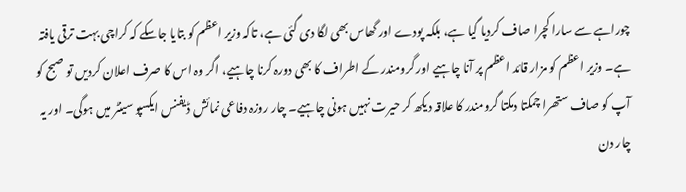چوراہے سے سارا کچرا صاف کردیا گیا ہے، بلکہ پودے اور گھاس بھی لگا دی گئی ہے، تاکہ وزیر اعظم کو بتایا جاسکے کہ کراچی بہت ترقی یافتہ ہے۔ وزیر اعظم کو مزار قائد اعظم پر آنا چاہیے اور گرومندر کے اطراف کا بھی دورہ کرنا چاہیے، اگر وہ اس کا صرف اعلان کردیں تو صبح کو آپ کو صاف ستھرا چمکتا دمکتا گرومندر کا علاقہ دیکھ کر حیرت نہیں ہونی چاہیے۔ چار روزہ دفاعی نمائش ڈیفنس ایکسپو سینٹر میں ہوگی۔ اور یہ چار دن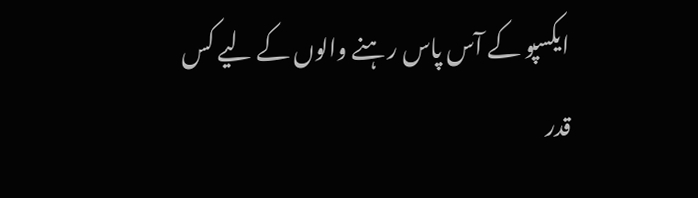ایکسپو کے آس پاس رہنے والوں کے لیے کس قدر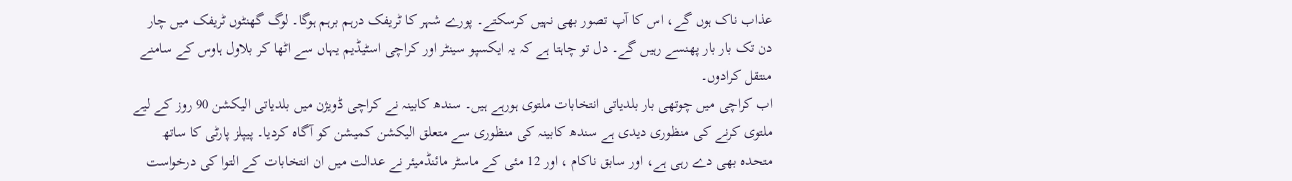عذاب ناک ہوں گے، اس کا آپ تصور بھی نہیں کرسکتے۔ پورے شہر کا ٹریفک درہم برہم ہوگا۔ لوگ گھنٹوں ٹریفک میں چار دن تک بار بار پھنسے رہیں گے۔ دل تو چاہتا ہے کہ یہ ایکسپو سینٹر اور کراچی اسٹیڈیم یہاں سے اٹھا کر بلاول ہاوس کے سامنے منتقل کرادوں۔
اب کراچی میں چوتھی بار بلدیاتی انتخابات ملتوی ہورہے ہیں۔ سندھ کابینہ نے کراچی ڈویژن میں بلدیاتی الیکشن 90 روز کے لیے ملتوی کرنے کی منظوری دیدی ہے سندھ کابینہ کی منظوری سے متعلق الیکشن کمیشن کو آگاہ کردیا۔ پیپلز پارٹی کا ساتھ متحدہ بھی دے رہی ہے، اور سابق ناکام ، اور 12 مئی کے ماسٹر مائنڈمیئر نے عدالت میں ان انتخابات کے التوا کی درخواست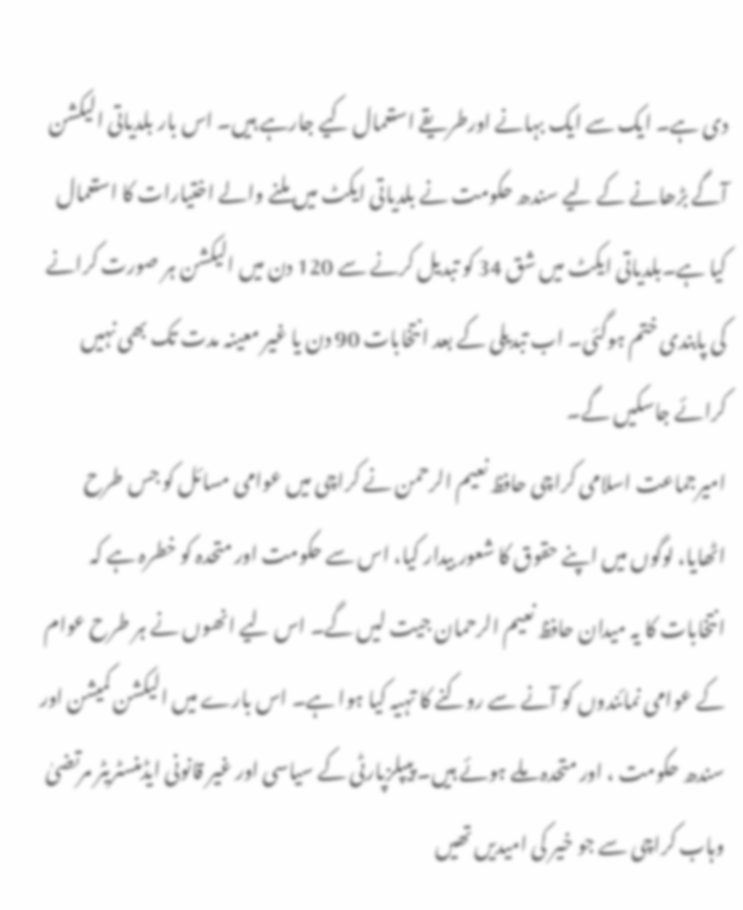دی ہے۔ ایک سے ایک بہانے اورطریقے استعمال کیے جارہے ہیں۔ اس بار بلدیاتی الیکشن آگے بڑھانے کے لیے سندھ حکومت نے بلدیاتی ایکٹ میں ملنے والے اختیارات کا استعمال کیا ہے۔بلدیاتی ایکٹ میں شق 34 کو تبدیل کرنے سے 120 دن میں الیکشن ہر صورت کرانے کی پابندی ختم ہوگئی۔ اب تبدیلی کے بعد انتخابات 90 دن یا غیر معینہ مدت تک بھی نہیں کرائے جاسکیں گے۔
امیرجماعت اسلامی کراچی حافظ نعیم الرحمن نے کراچی میں عوامی مسائل کو جس طرح اٹھایا، لوگوں میں اپنے حقوق کا شعور بیدار کیا، اس سے حکومت اور متحدہ کو خطرہ ہے کہ انتخابات کا یہ میدان حافظ نعیم الرحمان جیت لیں گے۔ اس لیے انھوں نے ہر طرح عوام کے عوامی نمائندوں کو آنے سے روکنے کا تہیہ کیا ہوا ہے۔ اس بارے میں الیکشن کمیشن اور سندھ حکومت ، اور متحدہ ملے ہوئے ہیں۔ پیپلزپارٹی کے سیاسی اور غیر قانونی ایڈمنسٹریٹر مرتضیٰ وہاب کراچی سے جو خیر کی امیدیں تھیں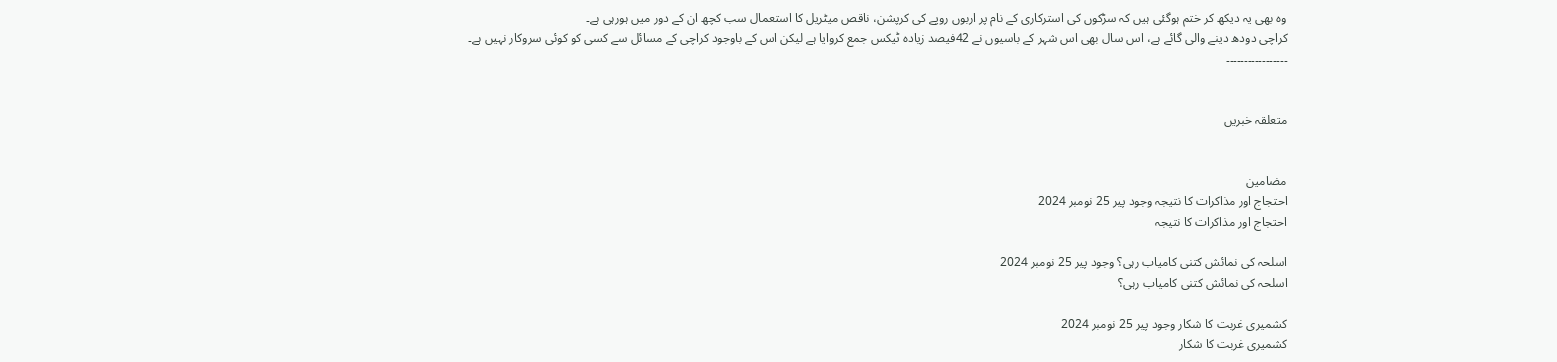وہ بھی یہ دیکھ کر ختم ہوگئی ہیں کہ سڑکوں کی استرکاری کے نام پر اربوں روپے کی کرپشن، ناقص میٹریل کا استعمال سب کچھ ان کے دور میں ہورہی ہے۔
کراچی دودھ دینے والی گائے ہے، اس سال بھی اس شہر کے باسیوں نے 42فیصد زیادہ ٹیکس جمع کروایا ہے لیکن اس کے باوجود کراچی کے مسائل سے کسی کو کوئی سروکار نہیں ہے۔
۔۔۔۔۔۔۔۔۔۔۔۔۔۔۔۔۔


متعلقہ خبریں


مضامین
احتجاج اور مذاکرات کا نتیجہ وجود پیر 25 نومبر 2024
احتجاج اور مذاکرات کا نتیجہ

اسلحہ کی نمائش کتنی کامیاب رہی؟ وجود پیر 25 نومبر 2024
اسلحہ کی نمائش کتنی کامیاب رہی؟

کشمیری غربت کا شکار وجود پیر 25 نومبر 2024
کشمیری غربت کا شکار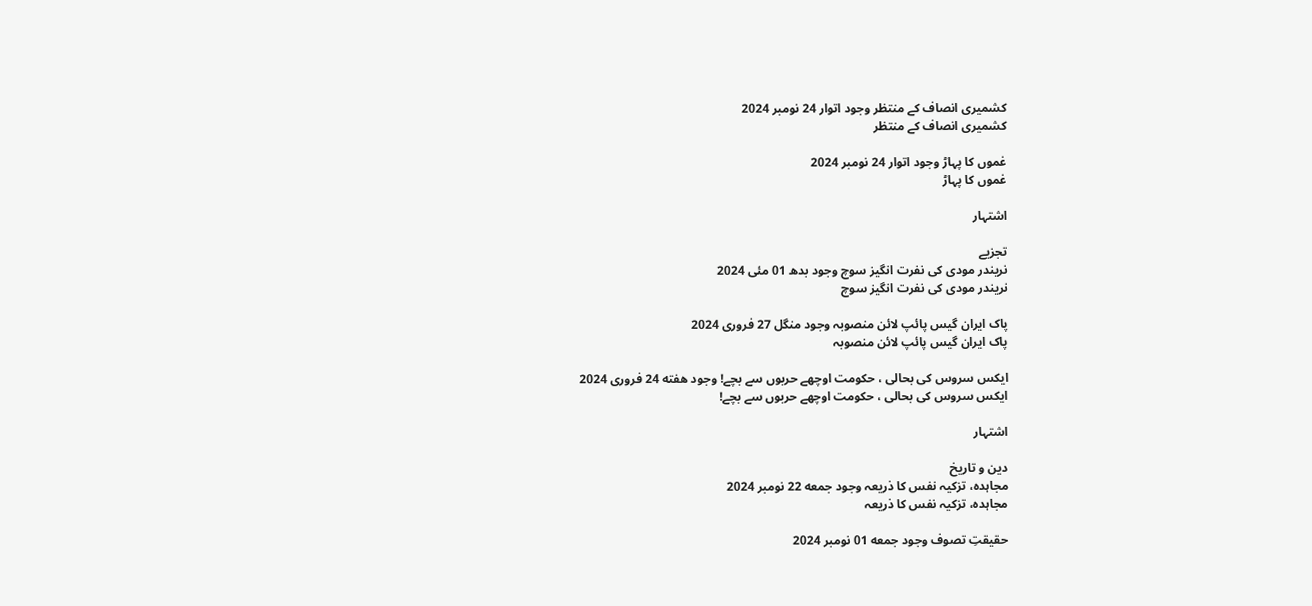کشمیری انصاف کے منتظر وجود اتوار 24 نومبر 2024
کشمیری انصاف کے منتظر

غموں کا پہاڑ وجود اتوار 24 نومبر 2024
غموں کا پہاڑ

اشتہار

تجزیے
نریندر مودی کی نفرت انگیز سوچ وجود بدھ 01 مئی 2024
نریندر مودی کی نفرت انگیز سوچ

پاک ایران گیس پائپ لائن منصوبہ وجود منگل 27 فروری 2024
پاک ایران گیس پائپ لائن منصوبہ

ایکس سروس کی بحالی ، حکومت اوچھے حربوں سے بچے! وجود هفته 24 فروری 2024
ایکس سروس کی بحالی ، حکومت اوچھے حربوں سے بچے!

اشتہار

دین و تاریخ
مجاہدہ، تزکیہ نفس کا ذریعہ وجود جمعه 22 نومبر 2024
مجاہدہ، تزکیہ نفس کا ذریعہ

حقیقتِ تصوف وجود جمعه 01 نومبر 2024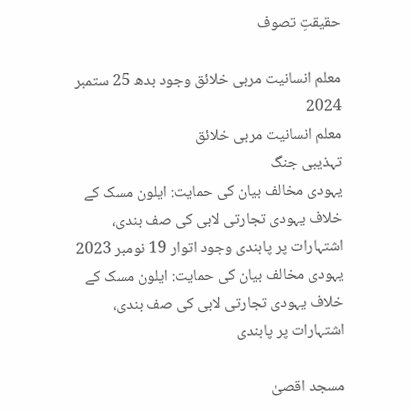حقیقتِ تصوف

معلم انسانیت مربی خلائق وجود بدھ 25 ستمبر 2024
معلم انسانیت مربی خلائق
تہذیبی جنگ
یہودی مخالف بیان کی حمایت: ایلون مسک کے خلاف یہودی تجارتی لابی کی صف بندی، اشتہارات پر پابندی وجود اتوار 19 نومبر 2023
یہودی مخالف بیان کی حمایت: ایلون مسک کے خلاف یہودی تجارتی لابی کی صف بندی، اشتہارات پر پابندی

مسجد اقصیٰ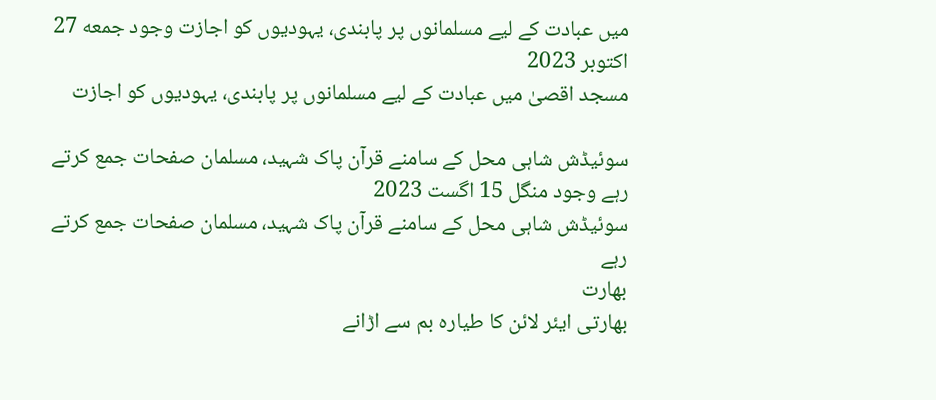میں عبادت کے لیے مسلمانوں پر پابندی، یہودیوں کو اجازت وجود جمعه 27 اکتوبر 2023
مسجد اقصیٰ میں عبادت کے لیے مسلمانوں پر پابندی، یہودیوں کو اجازت

سوئیڈش شاہی محل کے سامنے قرآن پاک شہید، مسلمان صفحات جمع کرتے رہے وجود منگل 15 اگست 2023
سوئیڈش شاہی محل کے سامنے قرآن پاک شہید، مسلمان صفحات جمع کرتے رہے
بھارت
بھارتی ایئر لائن کا طیارہ بم سے اڑانے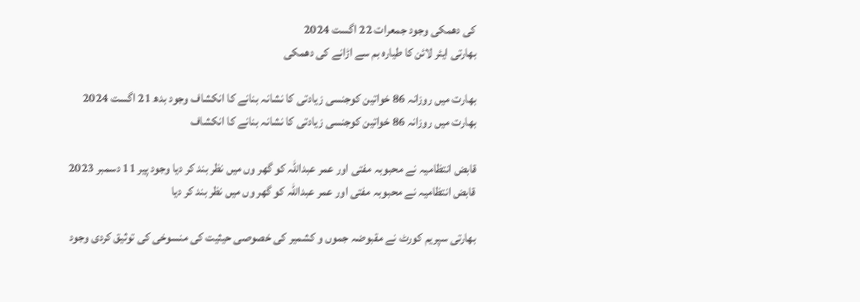کی دھمکی وجود جمعرات 22 اگست 2024
بھارتی ایئر لائن کا طیارہ بم سے اڑانے کی دھمکی

بھارت میں روزانہ 86 خواتین کوجنسی زیادتی کا نشانہ بنانے کا انکشاف وجود بدھ 21 اگست 2024
بھارت میں روزانہ 86 خواتین کوجنسی زیادتی کا نشانہ بنانے کا انکشاف

قابض انتظامیہ نے محبوبہ مفتی اور عمر عبداللہ کو گھر وں میں نظر بند کر دیا وجود پیر 11 دسمبر 2023
قابض انتظامیہ نے محبوبہ مفتی اور عمر عبداللہ کو گھر وں میں نظر بند کر دیا

بھارتی سپریم کورٹ نے مقبوضہ جموں و کشمیر کی خصوصی حیثیت کی منسوخی کی توثیق کردی وجود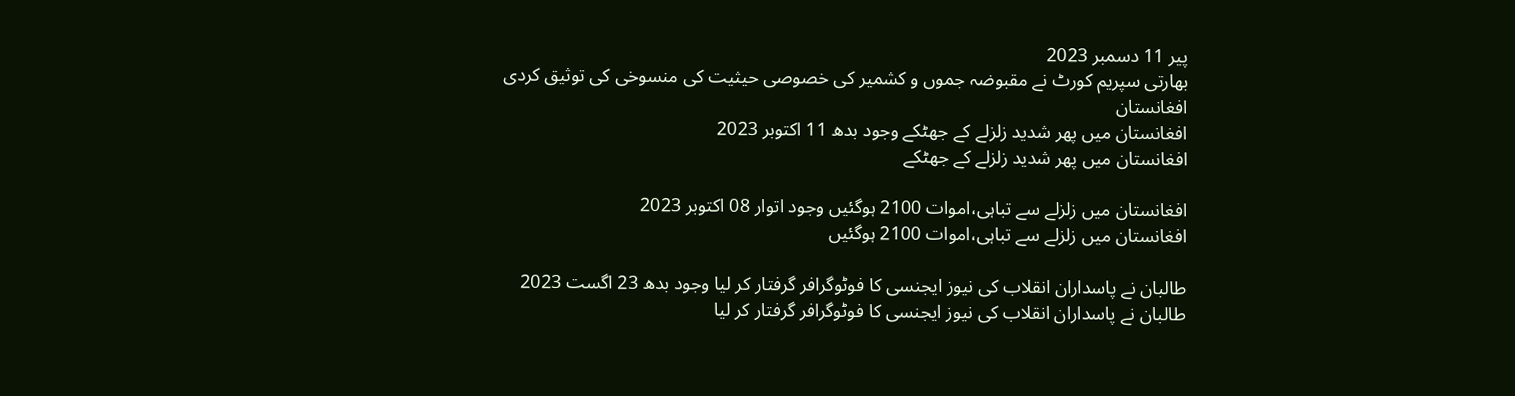پیر 11 دسمبر 2023
بھارتی سپریم کورٹ نے مقبوضہ جموں و کشمیر کی خصوصی حیثیت کی منسوخی کی توثیق کردی
افغانستان
افغانستان میں پھر شدید زلزلے کے جھٹکے وجود بدھ 11 اکتوبر 2023
افغانستان میں پھر شدید زلزلے کے جھٹکے

افغانستان میں زلزلے سے تباہی،اموات 2100 ہوگئیں وجود اتوار 08 اکتوبر 2023
افغانستان میں زلزلے سے تباہی،اموات 2100 ہوگئیں

طالبان نے پاسداران انقلاب کی نیوز ایجنسی کا فوٹوگرافر گرفتار کر لیا وجود بدھ 23 اگست 2023
طالبان نے پاسداران انقلاب کی نیوز ایجنسی کا فوٹوگرافر گرفتار کر لیا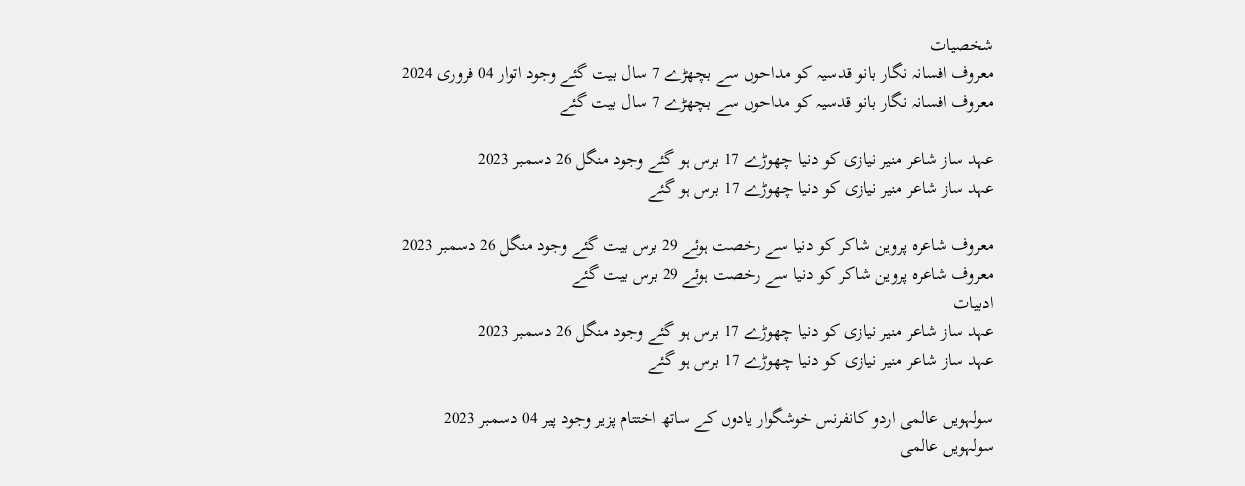شخصیات
معروف افسانہ نگار بانو قدسیہ کو مداحوں سے بچھڑے 7 سال بیت گئے وجود اتوار 04 فروری 2024
معروف افسانہ نگار بانو قدسیہ کو مداحوں سے بچھڑے 7 سال بیت گئے

عہد ساز شاعر منیر نیازی کو دنیا چھوڑے 17 برس ہو گئے وجود منگل 26 دسمبر 2023
عہد ساز شاعر منیر نیازی کو دنیا چھوڑے 17 برس ہو گئے

معروف شاعرہ پروین شاکر کو دنیا سے رخصت ہوئے 29 برس بیت گئے وجود منگل 26 دسمبر 2023
معروف شاعرہ پروین شاکر کو دنیا سے رخصت ہوئے 29 برس بیت گئے
ادبیات
عہد ساز شاعر منیر نیازی کو دنیا چھوڑے 17 برس ہو گئے وجود منگل 26 دسمبر 2023
عہد ساز شاعر منیر نیازی کو دنیا چھوڑے 17 برس ہو گئے

سولہویں عالمی اردو کانفرنس خوشگوار یادوں کے ساتھ اختتام پزیر وجود پیر 04 دسمبر 2023
سولہویں عالمی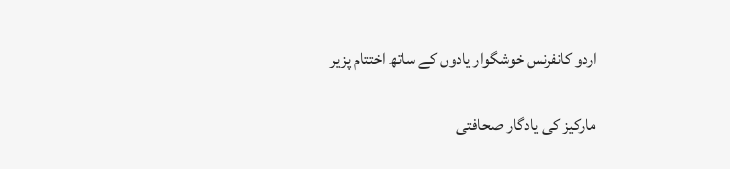اردو کانفرنس خوشگوار یادوں کے ساتھ اختتام پزیر

مارکیز کی یادگار صحافتی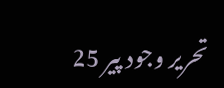تحریر وجود پیر 25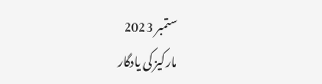ستمبر 2023
مارکیز کی یادگار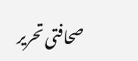صحافتی تحریر